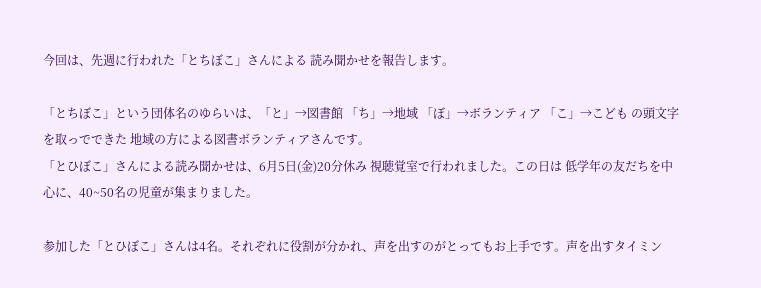今回は、先週に行われた「とちぼこ」さんによる 読み聞かせを報告します。

「とちぼこ」という団体名のゆらいは、「と」→図書館 「ち」→地域 「ぼ」→ボランティア 「こ」→こども の頭文字を取っでできた 地域の方による図書ボランティアさんです。
「とひぼこ」さんによる読み聞かせは、6月5日(金)20分休み 視聴覚室で行われました。この日は 低学年の友だちを中心に、40~50名の児童が集まりました。

参加した「とひぼこ」さんは4名。それぞれに役割が分かれ、声を出すのがとってもお上手です。声を出すタイミン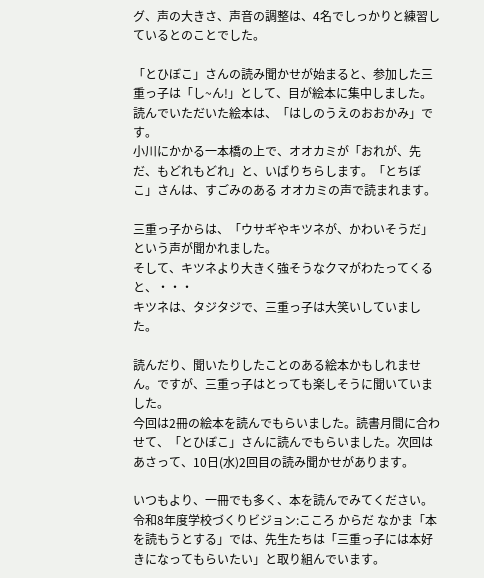グ、声の大きさ、声音の調整は、4名でしっかりと練習しているとのことでした。

「とひぼこ」さんの読み聞かせが始まると、参加した三重っ子は「し~ん!」として、目が絵本に集中しました。
読んでいただいた絵本は、「はしのうえのおおかみ」です。
小川にかかる一本橋の上で、オオカミが「おれが、先だ、もどれもどれ」と、いばりちらします。「とちぼこ」さんは、すごみのある オオカミの声で読まれます。

三重っ子からは、「ウサギやキツネが、かわいそうだ」という声が聞かれました。
そして、キツネより大きく強そうなクマがわたってくると、・・・
キツネは、タジタジで、三重っ子は大笑いしていました。

読んだり、聞いたりしたことのある絵本かもしれません。ですが、三重っ子はとっても楽しそうに聞いていました。
今回は2冊の絵本を読んでもらいました。読書月間に合わせて、「とひぼこ」さんに読んでもらいました。次回はあさって、10日(水)2回目の読み聞かせがあります。

いつもより、一冊でも多く、本を読んでみてください。
令和8年度学校づくりビジョン:こころ からだ なかま「本を読もうとする」では、先生たちは「三重っ子には本好きになってもらいたい」と取り組んでいます。